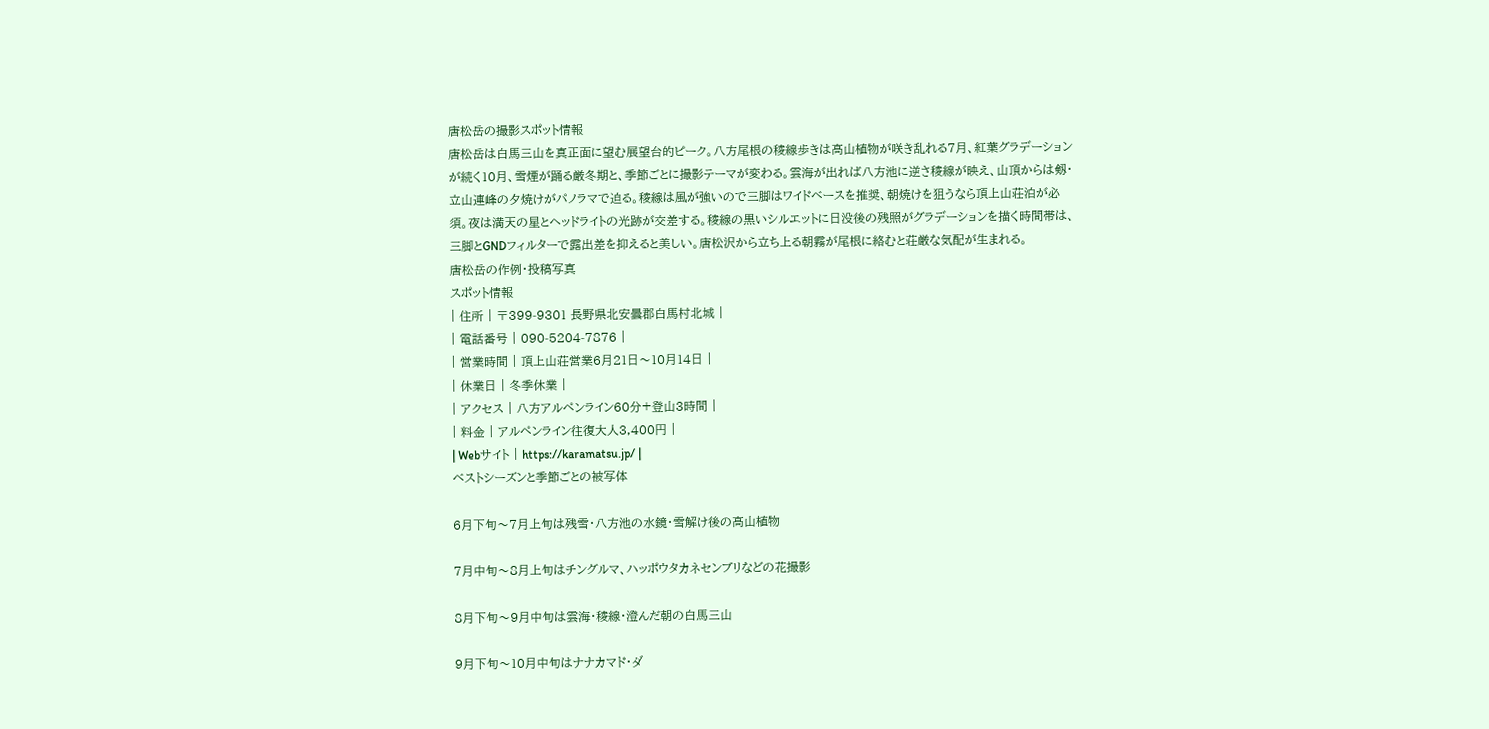唐松岳の撮影スポット情報
唐松岳は白馬三山を真正面に望む展望台的ピーク。八方尾根の稜線歩きは高山植物が咲き乱れる7月、紅葉グラデーションが続く10月、雪煙が踊る厳冬期と、季節ごとに撮影テーマが変わる。雲海が出れば八方池に逆さ稜線が映え、山頂からは剱・立山連峰の夕焼けがパノラマで迫る。稜線は風が強いので三脚はワイドベースを推奨、朝焼けを狙うなら頂上山荘泊が必須。夜は満天の星とヘッドライトの光跡が交差する。稜線の黒いシルエットに日没後の残照がグラデーションを描く時間帯は、三脚とGNDフィルターで露出差を抑えると美しい。唐松沢から立ち上る朝霧が尾根に絡むと荘厳な気配が生まれる。
唐松岳の作例・投稿写真
スポット情報
| 住所 | 〒399-9301 長野県北安曇郡白馬村北城 |
| 電話番号 | 090-5204-7876 |
| 営業時間 | 頂上山荘営業6月21日〜10月14日 |
| 休業日 | 冬季休業 |
| アクセス | 八方アルペンライン60分+登山3時間 |
| 料金 | アルペンライン往復大人3,400円 |
| Webサイト | https://karamatsu.jp/ |
ベストシーズンと季節ごとの被写体

6月下旬〜7月上旬は残雪・八方池の水鏡・雪解け後の高山植物

7月中旬〜8月上旬はチングルマ、ハッポウタカネセンブリなどの花撮影

8月下旬〜9月中旬は雲海・稜線・澄んだ朝の白馬三山

9月下旬〜10月中旬はナナカマド・ダ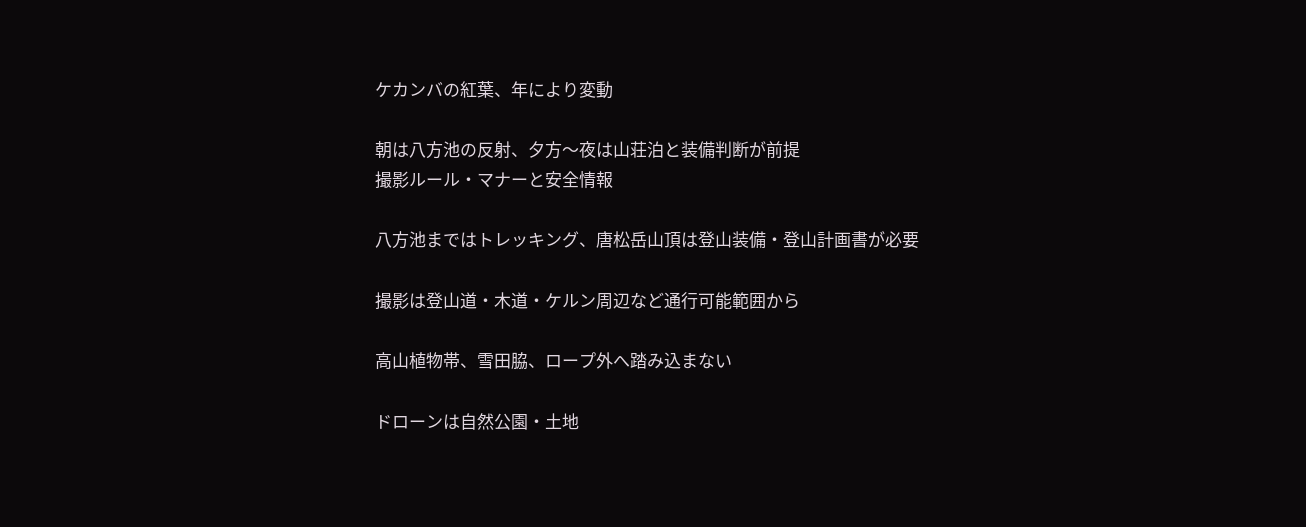ケカンバの紅葉、年により変動

朝は八方池の反射、夕方〜夜は山荘泊と装備判断が前提
撮影ルール・マナーと安全情報

八方池まではトレッキング、唐松岳山頂は登山装備・登山計画書が必要

撮影は登山道・木道・ケルン周辺など通行可能範囲から

高山植物帯、雪田脇、ロープ外へ踏み込まない

ドローンは自然公園・土地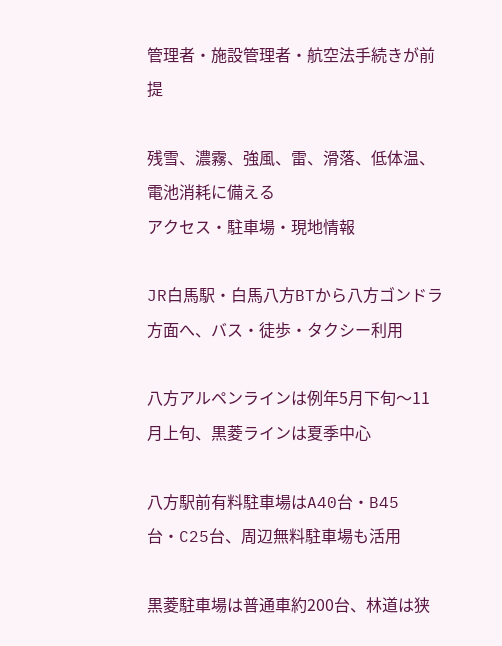管理者・施設管理者・航空法手続きが前提

残雪、濃霧、強風、雷、滑落、低体温、電池消耗に備える
アクセス・駐車場・現地情報

JR白馬駅・白馬八方BTから八方ゴンドラ方面へ、バス・徒歩・タクシー利用

八方アルペンラインは例年5月下旬〜11月上旬、黒菱ラインは夏季中心

八方駅前有料駐車場はA40台・B45台・C25台、周辺無料駐車場も活用

黒菱駐車場は普通車約200台、林道は狭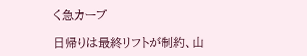く急カーブ

日帰りは最終リフトが制約、山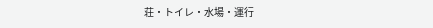荘・トイレ・水場・運行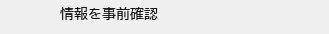情報を事前確認